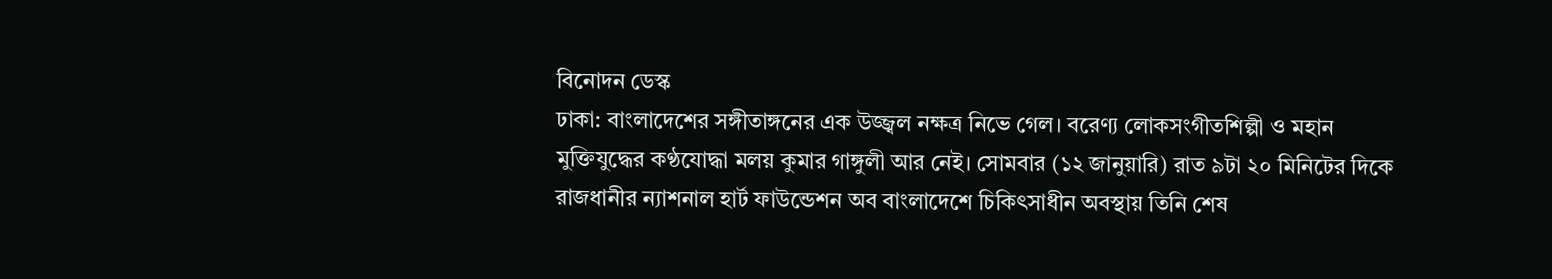বিনোদন ডেস্ক
ঢাকা: বাংলাদেশের সঙ্গীতাঙ্গনের এক উজ্জ্বল নক্ষত্র নিভে গেল। বরেণ্য লোকসংগীতশিল্পী ও মহান মুক্তিযুদ্ধের কণ্ঠযোদ্ধা মলয় কুমার গাঙ্গুলী আর নেই। সোমবার (১২ জানুয়ারি) রাত ৯টা ২০ মিনিটের দিকে রাজধানীর ন্যাশনাল হার্ট ফাউন্ডেশন অব বাংলাদেশে চিকিৎসাধীন অবস্থায় তিনি শেষ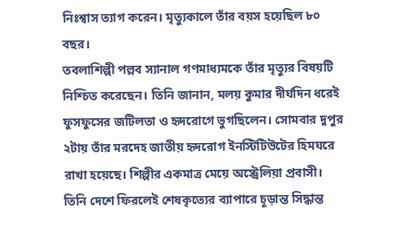নিঃশ্বাস ত্যাগ করেন। মৃত্যুকালে তাঁর বয়স হয়েছিল ৮০ বছর।
তবলাশিল্পী পল্লব স্যানাল গণমাধ্যমকে তাঁর মৃত্যুর বিষয়টি নিশ্চিত করেছেন। তিনি জানান, মলয় কুমার দীর্ঘদিন ধরেই ফুসফুসের জটিলতা ও হৃদরোগে ভুগছিলেন। সোমবার দুপুর ২টায় তাঁর মরদেহ জাতীয় হৃদরোগ ইনস্টিটিউটের হিমঘরে রাখা হয়েছে। শিল্পীর একমাত্র মেয়ে অস্ট্রেলিয়া প্রবাসী। তিনি দেশে ফিরলেই শেষকৃত্যের ব্যাপারে চূড়ান্ত সিদ্ধান্ত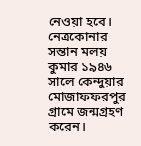নেওয়া হবে।
নেত্রকোনার সন্তান মলয় কুমার ১৯৪৬ সালে কেন্দুয়ার মোজাফফরপুর গ্রামে জন্মগ্রহণ করেন।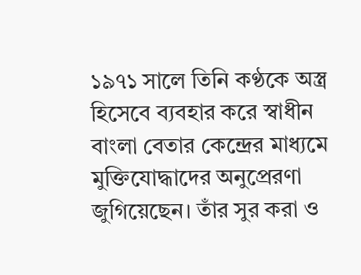১৯৭১ সালে তিনি কণ্ঠকে অস্ত্র হিসেবে ব্যবহার করে স্বাধীন বাংলা বেতার কেন্দ্রের মাধ্যমে মুক্তিযোদ্ধাদের অনুপ্রেরণা জুগিয়েছেন। তাঁর সুর করা ও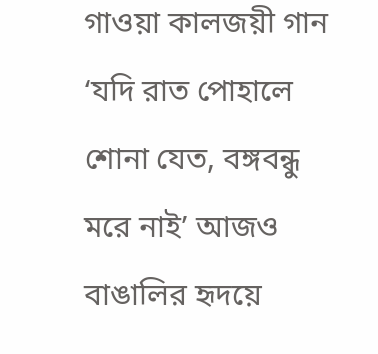গাওয়া কালজয়ী গান ‘যদি রাত পোহালে শোনা যেত, বঙ্গবন্ধু মরে নাই’ আজও বাঙালির হৃদয়ে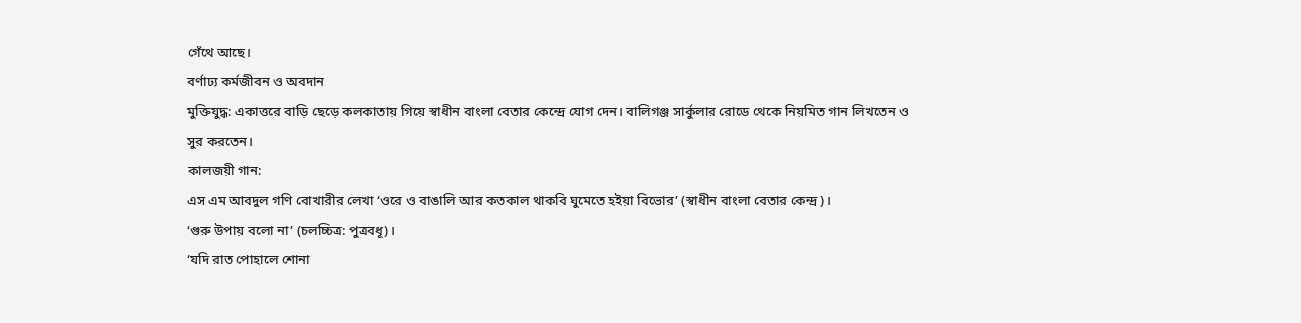গেঁথে আছে।
বর্ণাঢ্য কর্মজীবন ও অবদান
মুক্তিযুদ্ধ: একাত্তরে বাড়ি ছেড়ে কলকাতায় গিয়ে স্বাধীন বাংলা বেতার কেন্দ্রে যোগ দেন। বালিগঞ্জ সার্কুলার রোডে থেকে নিয়মিত গান লিখতেন ও সুর করতেন।
কালজয়ী গান:
এস এম আবদুল গণি বোখারীর লেখা ‘ওরে ও বাঙালি আর কতকাল থাকবি ঘুমেতে হইয়া বিভোর’ (স্বাধীন বাংলা বেতার কেন্দ্র)।
‘গুরু উপায় বলো না’ (চলচ্চিত্র: পুত্রবধূ)।
‘যদি রাত পোহালে শোনা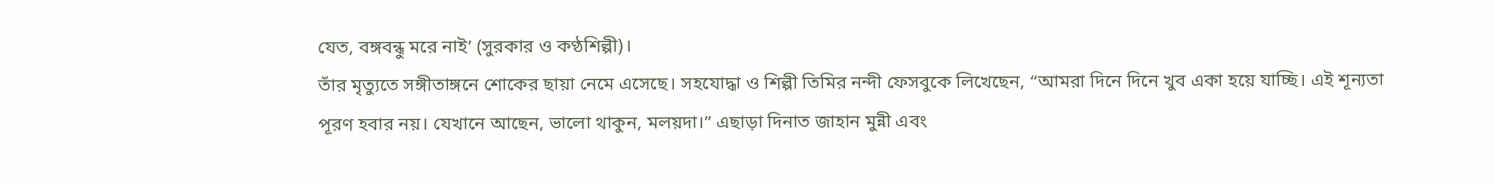যেত, বঙ্গবন্ধু মরে নাই’ (সুরকার ও কণ্ঠশিল্পী)।
তাঁর মৃত্যুতে সঙ্গীতাঙ্গনে শোকের ছায়া নেমে এসেছে। সহযোদ্ধা ও শিল্পী তিমির নন্দী ফেসবুকে লিখেছেন, “আমরা দিনে দিনে খুব একা হয়ে যাচ্ছি। এই শূন্যতা পূরণ হবার নয়। যেখানে আছেন, ভালো থাকুন, মলয়দা।” এছাড়া দিনাত জাহান মুন্নী এবং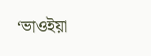‘ভাওইয়া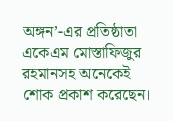অঙ্গন’-এর প্রতিষ্ঠাতা একেএম মোস্তাফিজুর রহমানসহ অনেকেই শোক প্রকাশ করেছেন।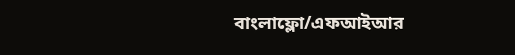বাংলাফ্লো/এফআইআর